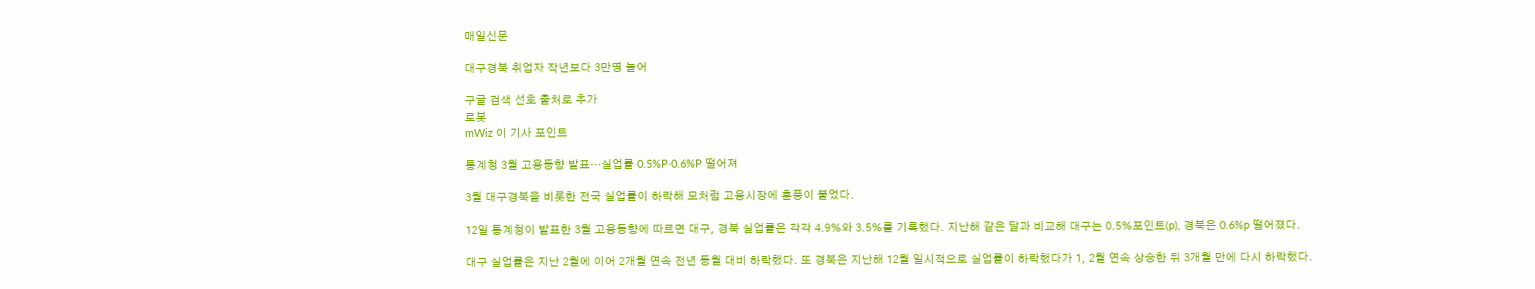매일신문

대구경북 취업자 작년보다 3만명 늘어

구글 검색 선호 출처로 추가
로봇
mWiz 이 기사 포인트

통계청 3월 고용동향 발표…실업률 0.5%P·0.6%P 떨어져

3월 대구경북을 비롯한 전국 실업률이 하락해 모처럼 고용시장에 훈풍이 불었다.

12일 통계청이 발표한 3월 고용동향에 따르면 대구, 경북 실업률은 각각 4.9%와 3.5%를 기록했다. 지난해 같은 달과 비교해 대구는 0.5%포인트(p), 경북은 0.6%p 떨어졌다.

대구 실업률은 지난 2월에 이어 2개월 연속 전년 동월 대비 하락했다. 또 경북은 지난해 12월 일시적으로 실업률이 하락했다가 1, 2월 연속 상승한 뒤 3개월 만에 다시 하락했다.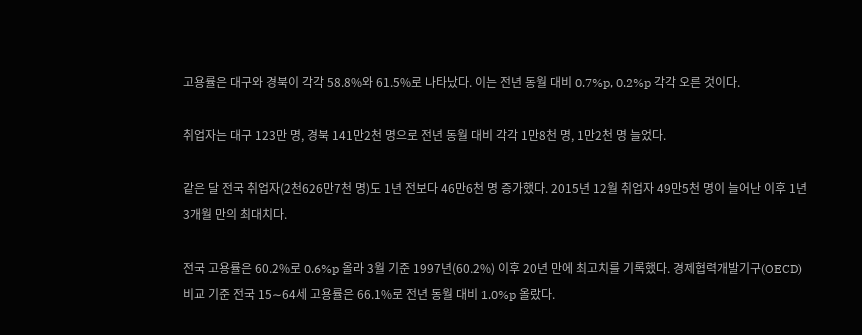고용률은 대구와 경북이 각각 58.8%와 61.5%로 나타났다. 이는 전년 동월 대비 0.7%p, 0.2%p 각각 오른 것이다.

취업자는 대구 123만 명, 경북 141만2천 명으로 전년 동월 대비 각각 1만8천 명, 1만2천 명 늘었다.

같은 달 전국 취업자(2천626만7천 명)도 1년 전보다 46만6천 명 증가했다. 2015년 12월 취업자 49만5천 명이 늘어난 이후 1년 3개월 만의 최대치다.

전국 고용률은 60.2%로 0.6%p 올라 3월 기준 1997년(60.2%) 이후 20년 만에 최고치를 기록했다. 경제협력개발기구(OECD) 비교 기준 전국 15∼64세 고용률은 66.1%로 전년 동월 대비 1.0%p 올랐다.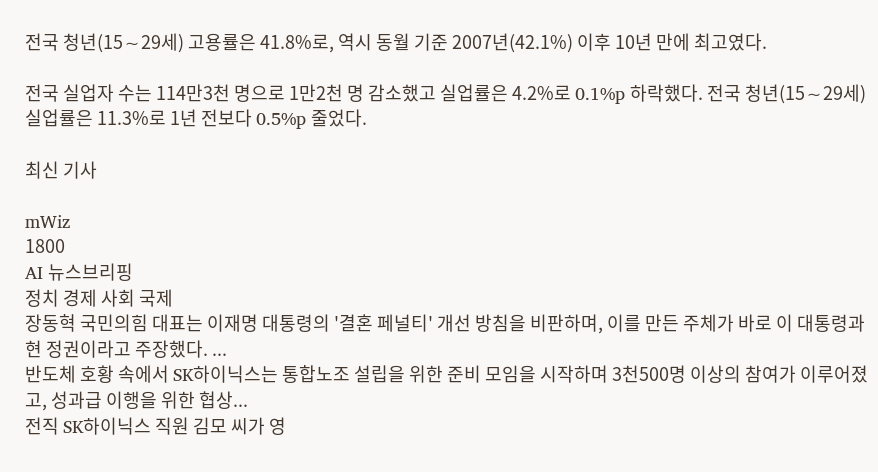전국 청년(15∼29세) 고용률은 41.8%로, 역시 동월 기준 2007년(42.1%) 이후 10년 만에 최고였다.

전국 실업자 수는 114만3천 명으로 1만2천 명 감소했고 실업률은 4.2%로 0.1%p 하락했다. 전국 청년(15∼29세) 실업률은 11.3%로 1년 전보다 0.5%p 줄었다.

최신 기사

mWiz
1800
AI 뉴스브리핑
정치 경제 사회 국제
장동혁 국민의힘 대표는 이재명 대통령의 '결혼 페널티' 개선 방침을 비판하며, 이를 만든 주체가 바로 이 대통령과 현 정권이라고 주장했다. ...
반도체 호황 속에서 SK하이닉스는 통합노조 설립을 위한 준비 모임을 시작하며 3천500명 이상의 참여가 이루어졌고, 성과급 이행을 위한 협상...
전직 SK하이닉스 직원 김모 씨가 영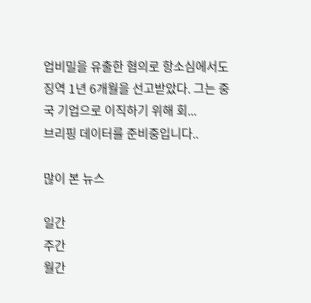업비밀을 유출한 혐의로 항소심에서도 징역 1년 6개월을 선고받았다. 그는 중국 기업으로 이직하기 위해 회...
브리핑 데이터를 준비중입니다..

많이 본 뉴스

일간
주간
월간